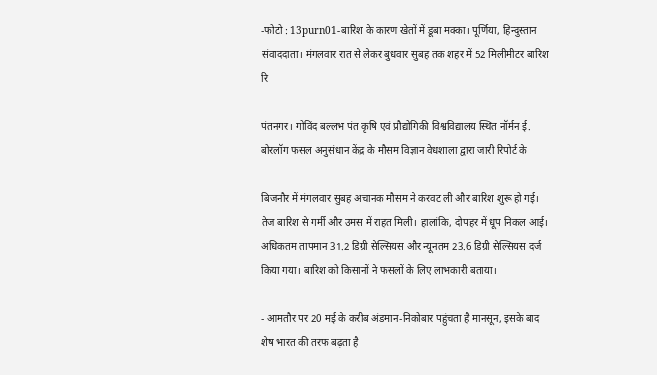-फोटो : 13purn01-बारिश के कारण खेतों में डूबा मक्का। पूर्णिया, हिन्दुस्तान संवाददाता। मंगलवार रात से लेकर बुधवार सुबह तक शहर में 52 मिलीमीटर बारिश रि

पंतनगर। गोविंद बल्लभ पंत कृषि एवं प्रौद्योगिकी विश्वविद्यालय स्थित नॉर्मन ई. बोरलॉग फसल अनुसंधान केंद्र के मौसम विज्ञान वेधशाला द्वारा जारी रिपोर्ट के

बिजनौर में मंगलवार सुबह अचानक मौसम ने करवट ली और बारिश शुरू हो गई। तेज बारिश से गर्मी और उमस में राहत मिली। हालांकि, दोपहर में धूप निकल आई। अधिकतम तापमान 31.2 डिग्री सेल्सियस और न्यूनतम 23.6 डिग्री सेल्सियस दर्ज किया गया। बारिश को किसानों ने फसलों के लिए लाभकारी बताया।

- आमतौर पर 20 मई के करीब अंडमान-निकोबार पहुंचता है मानसून, इसके बाद शेष भारत की तरफ बढ़ता है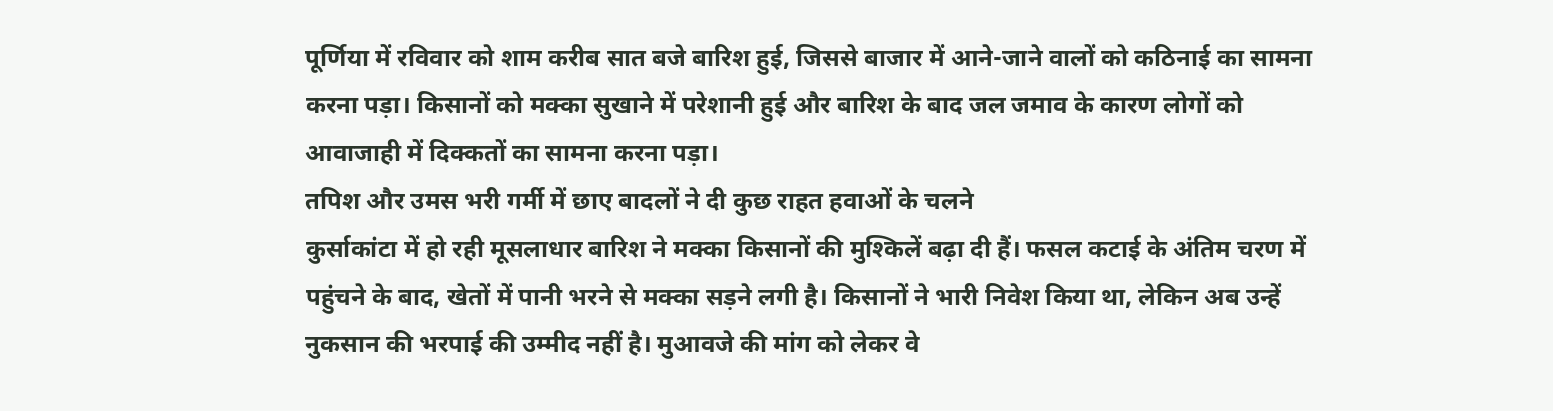पूर्णिया में रविवार को शाम करीब सात बजे बारिश हुई, जिससे बाजार में आने-जाने वालों को कठिनाई का सामना करना पड़ा। किसानों को मक्का सुखाने में परेशानी हुई और बारिश के बाद जल जमाव के कारण लोगों को आवाजाही में दिक्कतों का सामना करना पड़ा।
तपिश और उमस भरी गर्मी में छाए बादलों ने दी कुछ राहत हवाओं के चलने
कुर्साकांटा में हो रही मूसलाधार बारिश ने मक्का किसानों की मुश्किलें बढ़ा दी हैं। फसल कटाई के अंतिम चरण में पहुंचने के बाद, खेतों में पानी भरने से मक्का सड़ने लगी है। किसानों ने भारी निवेश किया था, लेकिन अब उन्हें नुकसान की भरपाई की उम्मीद नहीं है। मुआवजे की मांग को लेकर वे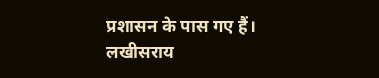प्रशासन के पास गए हैं।
लखीसराय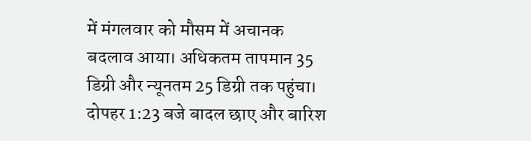में मंगलवार को मौसम में अचानक बदलाव आया। अधिकतम तापमान 35 डिग्री और न्यूनतम 25 डिग्री तक पहुंचा। दोपहर 1:23 बजे बादल छाए और बारिश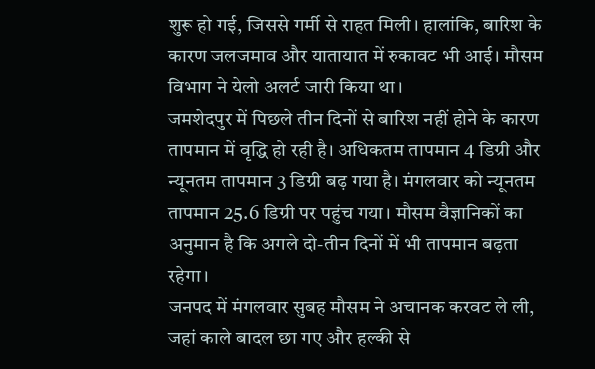शुरू हो गई, जिससे गर्मी से राहत मिली। हालांकि, बारिश के कारण जलजमाव और यातायात में रुकावट भी आई। मौसम विभाग ने येलो अलर्ट जारी किया था।
जमशेदपुर में पिछले तीन दिनों से बारिश नहीं होने के कारण तापमान में वृद्धि हो रही है। अधिकतम तापमान 4 डिग्री और न्यूनतम तापमान 3 डिग्री बढ़ गया है। मंगलवार को न्यूनतम तापमान 25.6 डिग्री पर पहुंच गया। मौसम वैज्ञानिकों का अनुमान है कि अगले दो-तीन दिनों में भी तापमान बढ़ता रहेगा।
जनपद में मंगलवार सुबह मौसम ने अचानक करवट ले ली, जहां काले बादल छा गए और हल्की से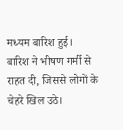मध्यम बारिश हुई। बारिश ने भीषण गर्मी से राहत दी, जिससे लोगों के चेहरे खिल उठे।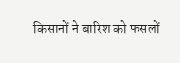किसानों ने बारिश को फसलों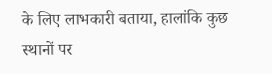के लिए लाभकारी बताया, हालांकि कुछ स्थानों पर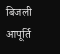बिजली आपूर्ति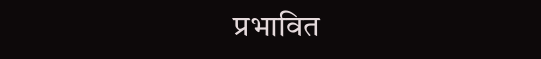प्रभावित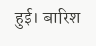हुई। बारिश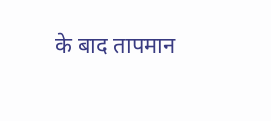के बाद तापमान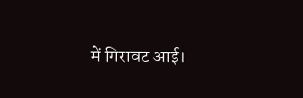में गिरावट आई।